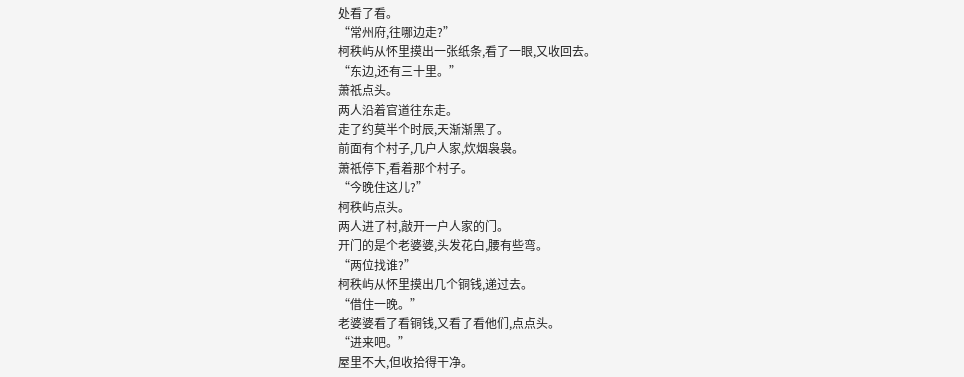处看了看。
“常州府,往哪边走?”
柯秩屿从怀里摸出一张纸条,看了一眼,又收回去。
“东边,还有三十里。”
萧祇点头。
两人沿着官道往东走。
走了约莫半个时辰,天渐渐黑了。
前面有个村子,几户人家,炊烟袅袅。
萧祇停下,看着那个村子。
“今晚住这儿?”
柯秩屿点头。
两人进了村,敲开一户人家的门。
开门的是个老婆婆,头发花白,腰有些弯。
“两位找谁?”
柯秩屿从怀里摸出几个铜钱,递过去。
“借住一晚。”
老婆婆看了看铜钱,又看了看他们,点点头。
“进来吧。”
屋里不大,但收拾得干净。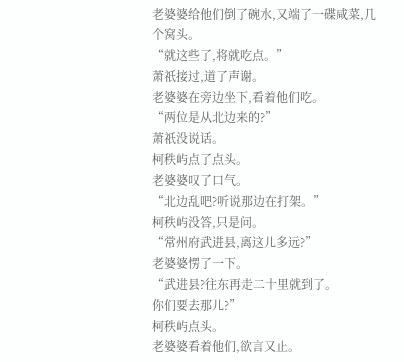老婆婆给他们倒了碗水,又端了一碟咸菜,几个窝头。
“就这些了,将就吃点。”
萧祇接过,道了声谢。
老婆婆在旁边坐下,看着他们吃。
“两位是从北边来的?”
萧祇没说话。
柯秩屿点了点头。
老婆婆叹了口气。
“北边乱吧?听说那边在打架。”
柯秩屿没答,只是问。
“常州府武进县,离这儿多远?”
老婆婆愣了一下。
“武进县?往东再走二十里就到了。
你们要去那儿?”
柯秩屿点头。
老婆婆看着他们,欲言又止。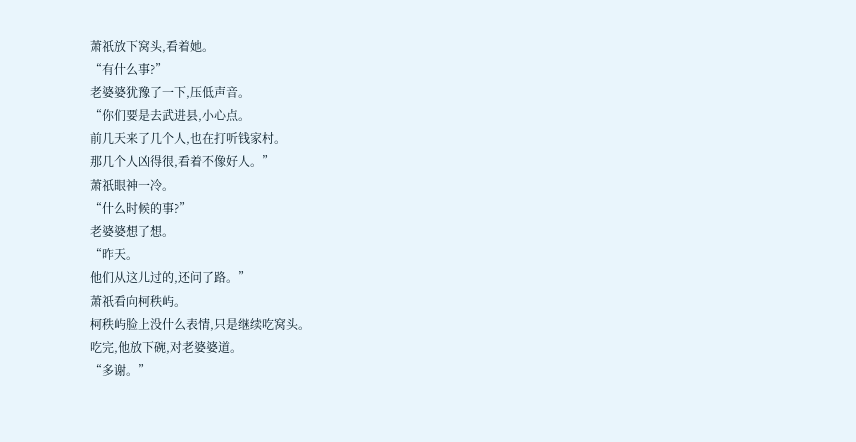萧祇放下窝头,看着她。
“有什么事?”
老婆婆犹豫了一下,压低声音。
“你们要是去武进县,小心点。
前几天来了几个人,也在打听钱家村。
那几个人凶得很,看着不像好人。”
萧祇眼神一冷。
“什么时候的事?”
老婆婆想了想。
“昨天。
他们从这儿过的,还问了路。”
萧祇看向柯秩屿。
柯秩屿脸上没什么表情,只是继续吃窝头。
吃完,他放下碗,对老婆婆道。
“多谢。”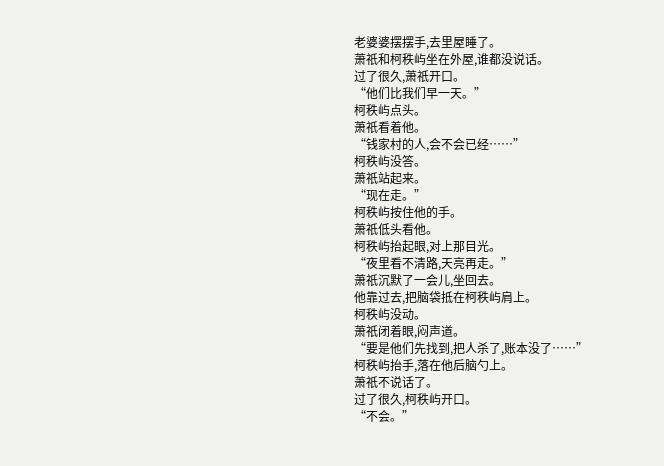老婆婆摆摆手,去里屋睡了。
萧祇和柯秩屿坐在外屋,谁都没说话。
过了很久,萧祇开口。
“他们比我们早一天。”
柯秩屿点头。
萧祇看着他。
“钱家村的人,会不会已经……”
柯秩屿没答。
萧祇站起来。
“现在走。”
柯秩屿按住他的手。
萧祇低头看他。
柯秩屿抬起眼,对上那目光。
“夜里看不清路,天亮再走。”
萧祇沉默了一会儿,坐回去。
他靠过去,把脑袋抵在柯秩屿肩上。
柯秩屿没动。
萧祇闭着眼,闷声道。
“要是他们先找到,把人杀了,账本没了……”
柯秩屿抬手,落在他后脑勺上。
萧祇不说话了。
过了很久,柯秩屿开口。
“不会。”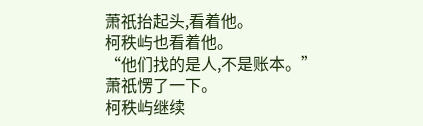萧祇抬起头,看着他。
柯秩屿也看着他。
“他们找的是人,不是账本。”
萧祇愣了一下。
柯秩屿继续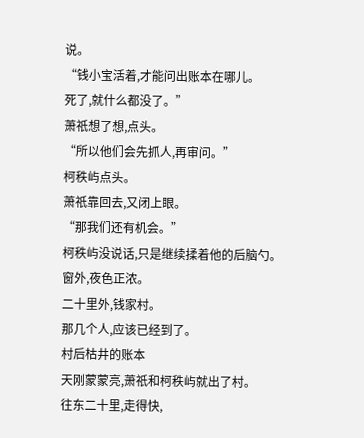说。
“钱小宝活着,才能问出账本在哪儿。
死了,就什么都没了。”
萧祇想了想,点头。
“所以他们会先抓人,再审问。”
柯秩屿点头。
萧祇靠回去,又闭上眼。
“那我们还有机会。”
柯秩屿没说话,只是继续揉着他的后脑勺。
窗外,夜色正浓。
二十里外,钱家村。
那几个人,应该已经到了。
村后枯井的账本
天刚蒙蒙亮,萧祇和柯秩屿就出了村。
往东二十里,走得快,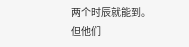两个时辰就能到。
但他们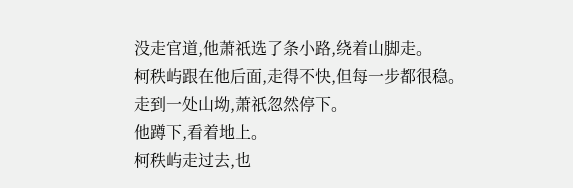没走官道,他萧祇选了条小路,绕着山脚走。
柯秩屿跟在他后面,走得不快,但每一步都很稳。
走到一处山坳,萧祇忽然停下。
他蹲下,看着地上。
柯秩屿走过去,也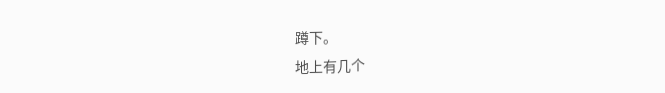蹲下。
地上有几个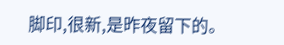脚印,很新,是昨夜留下的。